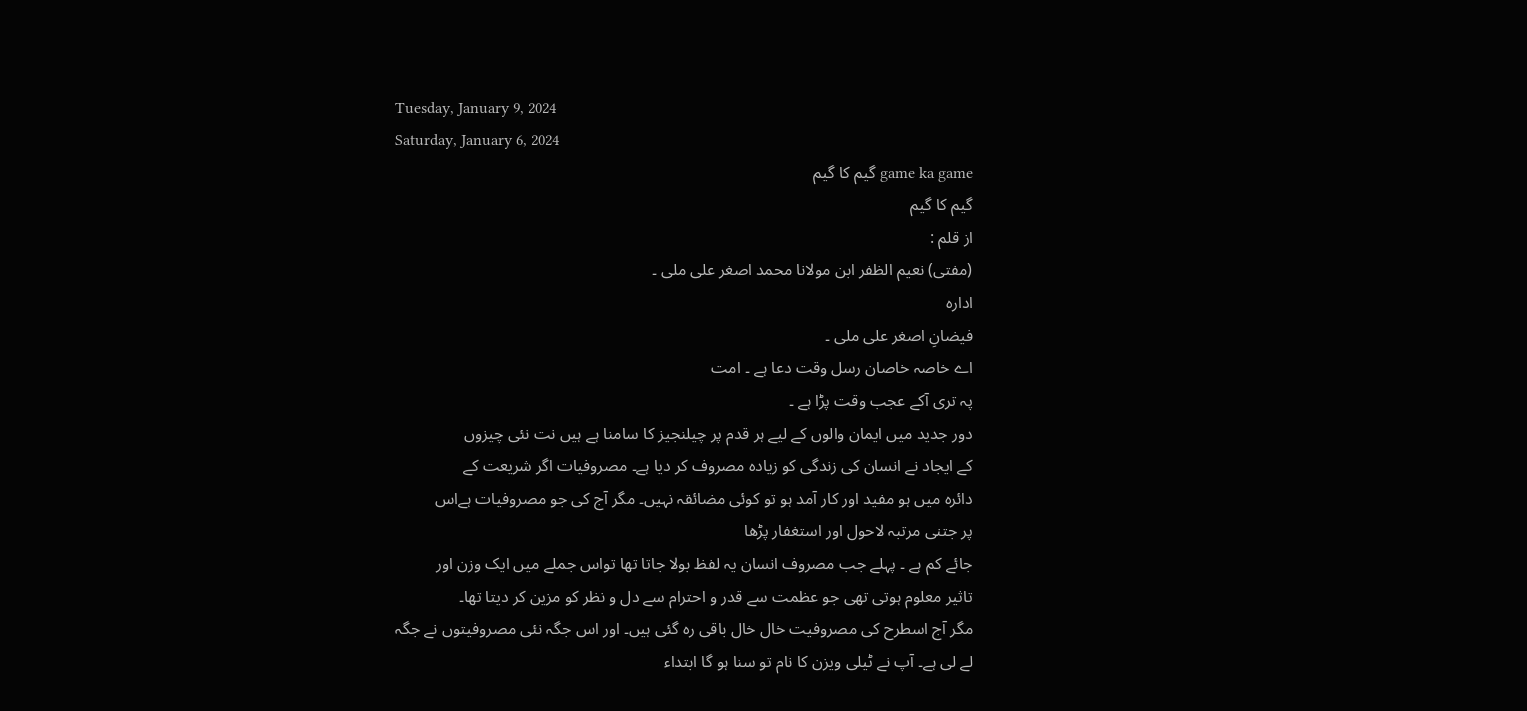Tuesday, January 9, 2024
Saturday, January 6, 2024
game ka game گیم کا گیم
گیم کا گیم
از قلم :
(مفتی) نعیم الظفر ابن مولانا محمد اصغر علی ملی ۔
ادارہ
فیضانِ اصغر علی ملی ۔
اے خاصہ خاصان رسل وقت دعا ہے ۔ امت
پہ تری آکے عجب وقت پڑا ہے ۔
دور جدید میں ایمان والوں کے لیے ہر قدم پر چیلنجیز کا سامنا ہے ہیں نت نئی چیزوں
کے ایجاد نے انسان کی زندگی کو زیادہ مصروف کر دیا ہے۔ مصروفیات اگر شریعت کے
دائرہ میں ہو مفید اور کار آمد ہو تو کوئی مضائقہ نہیں۔ مگر آج کی جو مصروفیات ہےاس
پر جتنی مرتبہ لاحول اور استغفار پڑھا
جائے کم ہے ۔ پہلے جب مصروف انسان یہ لفظ بولا جاتا تھا تواس جملے میں ایک وزن اور
تاثیر معلوم ہوتی تھی جو عظمت سے قدر و احترام سے دل و نظر کو مزین کر دیتا تھا۔
مگر آج اسطرح کی مصروفیت خال خال باقی رہ گئی ہیں۔ اور اس جگہ نئی مصروفیتوں نے جگہ
لے لی ہے۔ آپ نے ٹیلی ویزن کا نام تو سنا ہو گا ابتداء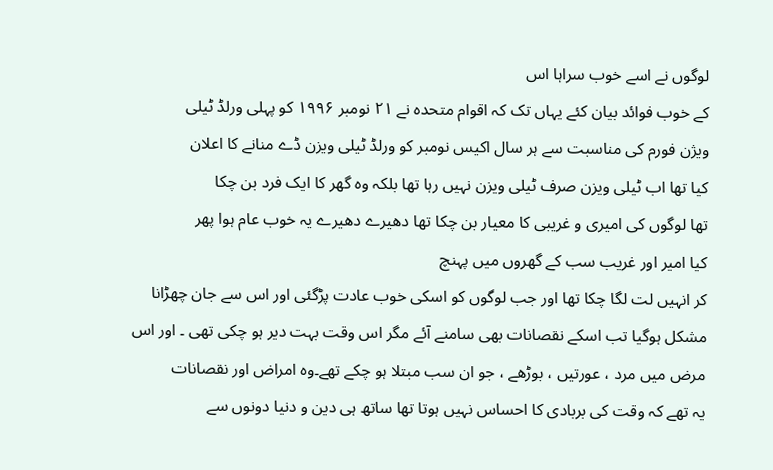لوگوں نے اسے خوب سراہا اس
کے خوب فوائد بیان کئے یہاں تک کہ اقوام متحدہ نے ۲۱ نومبر ۱۹۹۶ کو پہلی ورلڈ ٹیلی
ویژن فورم کی مناسبت سے ہر سال اکیس نومبر کو ورلڈ ٹیلی ویزن ڈے منانے کا اعلان
کیا تھا اب ٹیلی ویزن صرف ٹیلی ویزن نہیں رہا تھا بلکہ وہ گھر کا ایک فرد بن چکا
تھا لوگوں کی امیری و غریبی کا معیار بن چکا تھا دھیرے دھیرے یہ خوب عام ہوا پھر
کیا امیر اور غریب سب کے گھروں میں پہنچ
کر انہیں لت لگا چکا تھا اور جب لوگوں کو اسکی خوب عادت پڑگئی اور اس سے جان چھڑانا
مشکل ہوگیا تب اسکے نقصانات بھی سامنے آئے مگر اس وقت بہت دیر ہو چکی تھی ۔ اور اس
مرض میں مرد ، عورتیں ، بوڑھے ، جو ان سب مبتلا ہو چکے تھے۔وہ امراض اور نقصانات
یہ تھے کہ وقت کی بربادی کا احساس نہیں ہوتا تھا ساتھ ہی دین و دنیا دونوں سے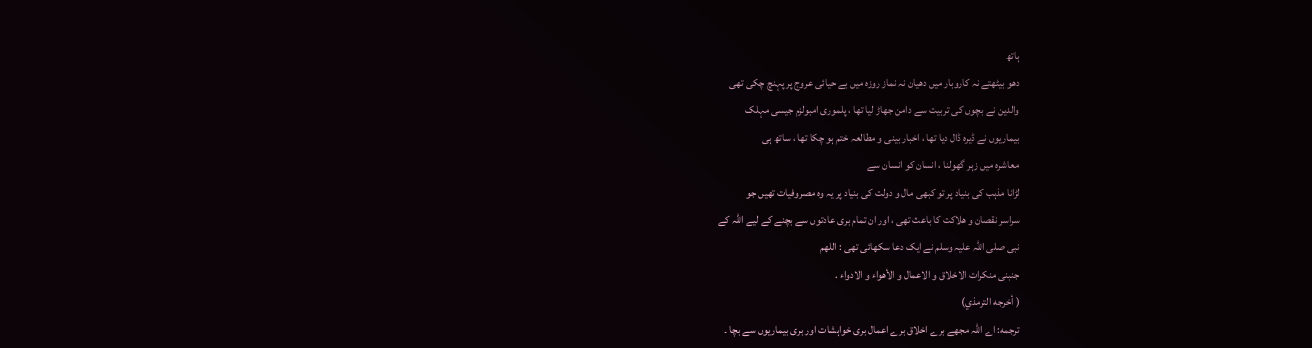ہاتھ
دھو بیٹھتے نہ کاروبار میں دھیان نہ نماز روزہ میں بے حیائی عروج پر پہنچ چکی تھی
والدین نے بچوں کی تربیت سے دامن جھاڑ لیا تھا ، پلموری امبولزم جیسی مہلک
بیماریوں نے ڈیرہ ڈال دیا تھا ، اخبار بینی و مطالعہ ختم ہو چکا تھا ، ساتھ ہی
معاشرہ میں زہر گھولنا ، انسان کو انسان سے
لڑانا مذہب کی بنیاد پر تو کبھی مال و دولت کی بنیاد پر یہ وہ مصروفیات تھیں جو
سراسر نقصان و ھلاکت کا باعث تھی ، اور ان تمام بری عادتوں سے بچنے کے لیے اللہ کے
نبی صلی اللہ علیہ وسلم نے ایک دعا سکھائی تھی : اللهم
جنبنى منكرات الاخلاق و الاعمال و الأهواء و الادواء .
( أخرجه الترمذي)
ترجمه: اے اللہ مجھے برے اخلاق برے اعمال بری خواہشات اور بری بیماریوں سے بچا ۔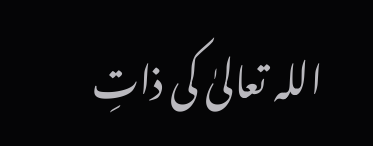اللہ تعالیٰ کی ذاتِ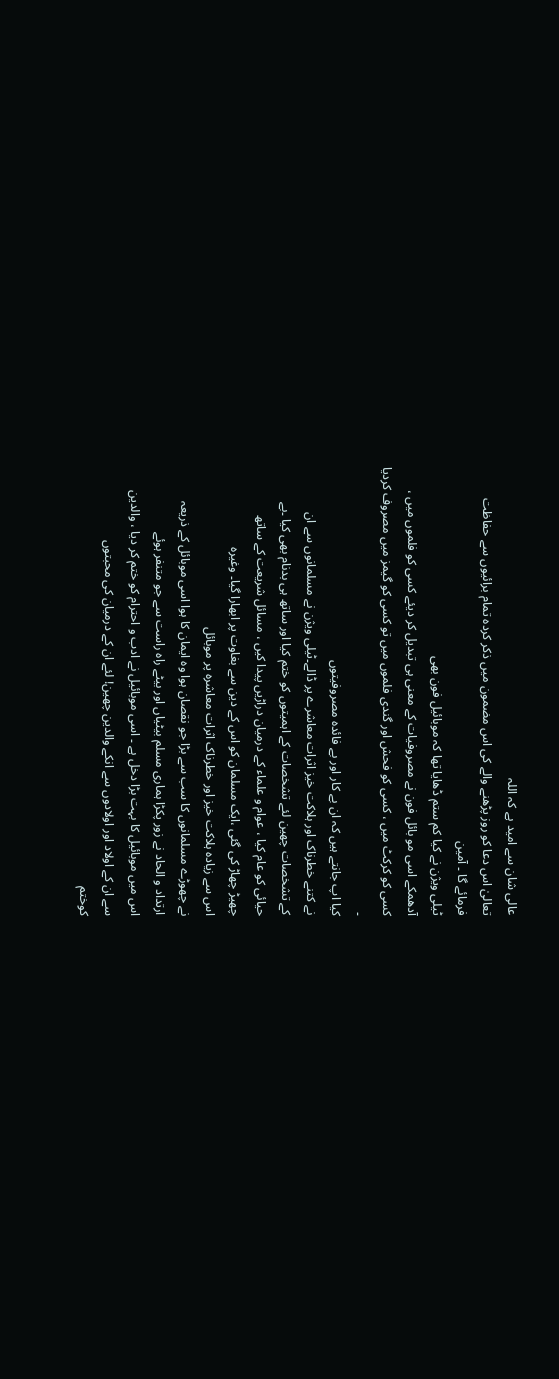عالی شان سے امید ہے کہ اللہ
تعالیٰ اس دعا کو روز پڑھنے والے کی اس مضمون میں ذکر کردہ تمام برائیوں سے حفاظت
فرمائے گا ۔ آمین
ٹیلی ویژن نے کیا کم ستم ڈھایا تھا کہ موبائیل فون بھی
آدھمکے اسی مو بائل فون نے مصروفیات کے معنی ہی تبدیل کر دیئے کسی کو فلموں میں ،
کسی کو کرکٹ میں ، کسی کو فحش اور گندی فلموں میں تو کسی کو گیمز میں مصروف کردیا
۔
کیا اپ جانتے ہیں کہ ان بے کار اور بے فائدہ مصروفیتوں
نے کتنے خطرناک اور ہلاکت خیز اثرات معاشرے پر ڈالے۔ٹیلی ویژن نے مسلمانوں سے ان
کے تشخصات چھین لئے تشخصات کے اہمیتوں کو ختم کیا اور ساتھ ہی بدنام بھی کیا ۔بے
حیائی کو عام کیا ، عوام و علماء کے درمیان دراڑیں پیدا کیں ، مسائل شریعت کے ساتھ
چھیڑ چھاڑ کی گئی ،ایک مسلمان کو اس کے دین سے بغاوت پر ابھارا گیا۔ وغیرہ
اس سے زیادہ ہلاکت خیز اور خطرناک اثرات معاشرہ پر موبائل
نے چھوڑے مسلمانوں کا سب سے بڑا جو نقصان ہوا وہ ایمان کا ہوا اسی موبائل کے ذریعہ
ارتداد و الحاد نے زور پکڑا ہماری مسلم بیٹیاں اور بیٹے راہ راست سے جو متنفر ہوئے
اس میں موبائیل کا بہت بڑا دخل ہے ۔ اسی موبائیل نے ادب و احترام کو ختم کر دیا ، والدین
سے ان کے اولاد اور اولادوں سے انکے والدین چھین! لئے ان کے درمیان کی محبتوں
کوختم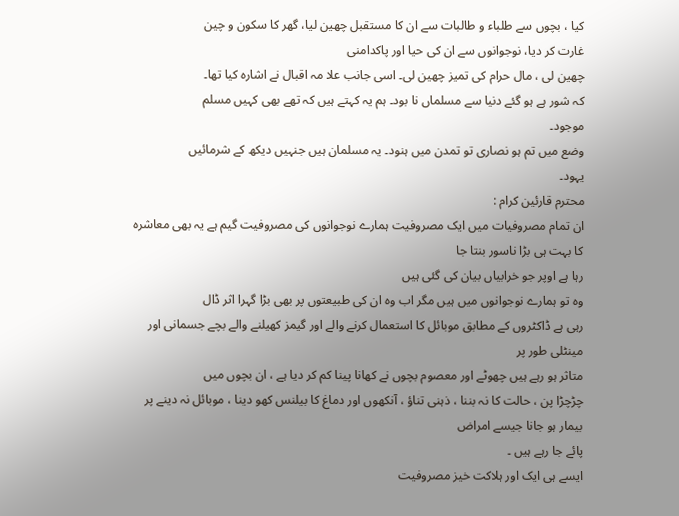کیا ، بچوں سے طلباء و طالبات سے ان کا مستقبل چھین لیا، گھر کا سکون و چین
غارت کر دیا، نوجوانوں سے ان کی حیا اور پاکدامنی
چھین لی ، مال حرام کی تمیز چھین لی۔ اسی جانب علا مہ اقبال نے اشارہ کیا تھا۔
کہ شور ہے ہو گئے دنیا سے مسلماں نا بود۔ ہم یہ کہتے ہیں کہ تھے بھی کہیں مسلم
موجود۔
وضع میں تم ہو نصاری تو تمدن میں ہنود۔ یہ مسلمان ہیں جنہیں دیکھ کے شرمائیں
یہود۔
محترم قارئین کرام :
ان تمام مصروفیات میں ایک مصروفیت ہمارے نوجوانوں کی مصروفیت گیم ہے یہ بھی معاشرہ کا بہت ہی بڑا ناسور بنتا جا
رہا ہے اوپر جو خرابیاں بیان کی گئی ہیں
وہ تو ہمارے نوجوانوں میں ہیں مگر اب وہ ان کی طبیعتوں پر بھی بڑا گہرا اثر ڈال
رہی ہے ڈاکٹروں کے مطابق موبائل کا استعمال کرنے والے اور گیمز کھیلنے والے بچے جسمانی اور مینٹلی طور پر
متاثر ہو رہے ہیں چھوٹے اور معصوم بچوں نے کھانا پینا کم کر دیا ہے ، ان بچوں میں
چڑچڑا پن ، حالت کا نہ بننا ، ذہنی تناؤ ، آنکھوں اور دماغ کا بیلنس کھو دینا ، موبائل نہ دینے پر بیمار ہو جانا جیسے امراض
پائے جا رہے ہیں ۔
ایسے ہی ایک اور ہلاکت خیز مصروفیت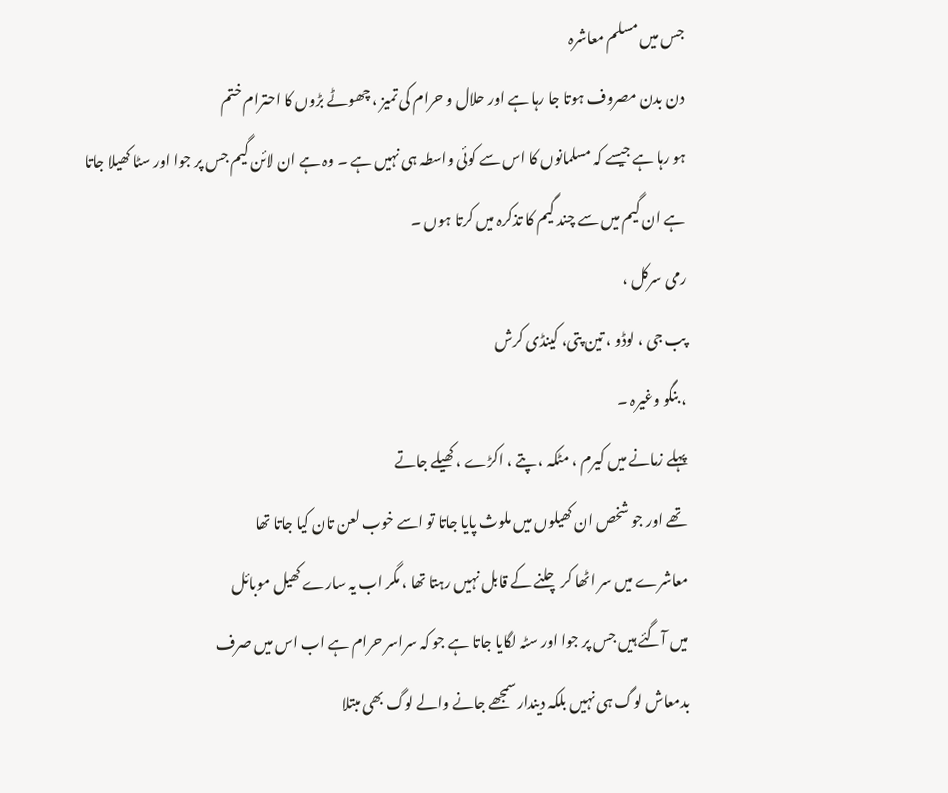جس میں مسلم معاشرہ
دن بدن مصروف ہوتا جا رہا ہے اور حلال و حرام کی تمیز ، چھوٹے بڑوں کا احترام ختم
ہو رہا ہے جیسے کہ مسلمانوں کا اس سے کوئی واسطہ ہی نہیں ہے ۔ وہ ہے ان لائن گیم جس پر جوا اور سٹا کھیلا جاتا
ہے ان گیم میں سے چند گیم کا تذکرہ میں کرتا ہوں ۔
رمی سرکل ،
پب جی ، لوڈو ، تین پتی، کینڈی کرش
، بنگو وغیرہ ۔
پہلے زمانے میں کیرم ، مٹکہ ، پتے ، اکڑے ، کھیلے جاتے
تھے اور جو شخص ان کھیلوں میں ملوث پایا جاتا تو اسے خوب لعن تان کیا جاتا تھا
معاشرے میں سر اٹھا کر چلنے کے قابل نہیں رہتا تھا ، مگر اب یہ سارے کھیل موبائل
میں آگئے ہیں جس پر جوا اور سٹہ لگایا جاتا ہے جو کہ سراسر حرام ہے اب اس میں صرف
بدمعاش لوگ ہی نہیں بلکہ دیندار سمجھے جانے والے لوگ بھی مبتلا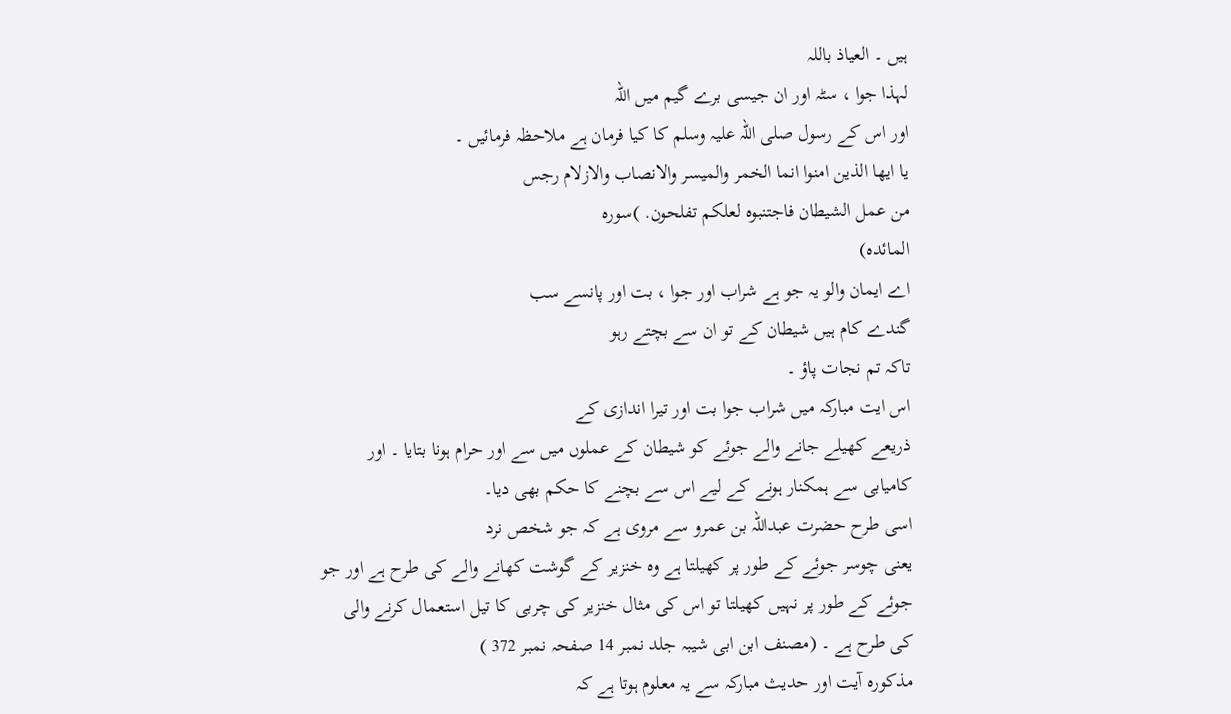ہیں ۔ العیاذ باللہ
لہذا جوا ، سٹہ اور ان جیسی برے گیم میں اللہ
اور اس کے رسول صلی اللہ علیہ وسلم کا کیا فرمان ہے ملاحظہ فرمائیں ۔
يا ايها الذين امنوا انما الخمر والميسر والانصاب والازلام رجس
من عمل الشيطان فاجتنبوه لعلكم تفلحون. )سوره
المائده)
اے ایمان والو یہ جو ہے شراب اور جوا ، بت اور پانسے سب
گندے کام ہیں شیطان کے تو ان سے بچتے رہو
تاکہ تم نجات پاؤ ۔
اس ایت مبارکہ میں شراب جوا بت اور تیرا اندازی کے
ذریعے کھیلے جانے والے جوئے کو شیطان کے عملوں میں سے اور حرام ہونا بتایا ۔ اور
کامیابی سے ہمکنار ہونے کے لیے اس سے بچنے کا حکم بھی دیا۔
اسی طرح حضرت عبداللہ بن عمرو سے مروی ہے کہ جو شخص نرد
یعنی چوسر جوئے کے طور پر کھیلتا ہے وہ خنزیر کے گوشت کھانے والے کی طرح ہے اور جو
جوئے کے طور پر نہیں کھیلتا تو اس کی مثال خنزیر کی چربی کا تیل استعمال کرنے والی
کی طرح ہے ۔ (مصنف ابن ابی شیبہ جلد نمبر 14 صفحہ نمبر 372 )
مذکورہ آیت اور حدیث مبارکہ سے یہ معلوم ہوتا ہے کہ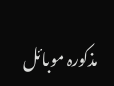مذکورہ موبائل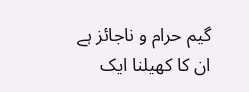گیم حرام و ناجائز ہے ان کا کھیلنا ایک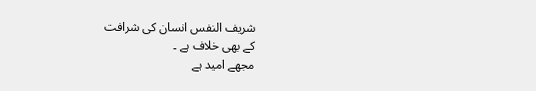شریف النفس انسان کی شرافت
کے بھی خلاف ہے ۔
مجھے امید ہے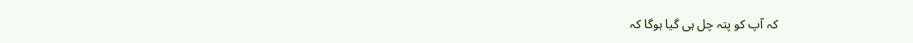کہ آپ کو پتہ چل ہی گیا ہوگا کہ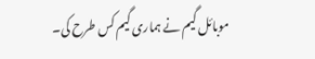موبائل گیم نے ہماری گیم کس طرح کی۔